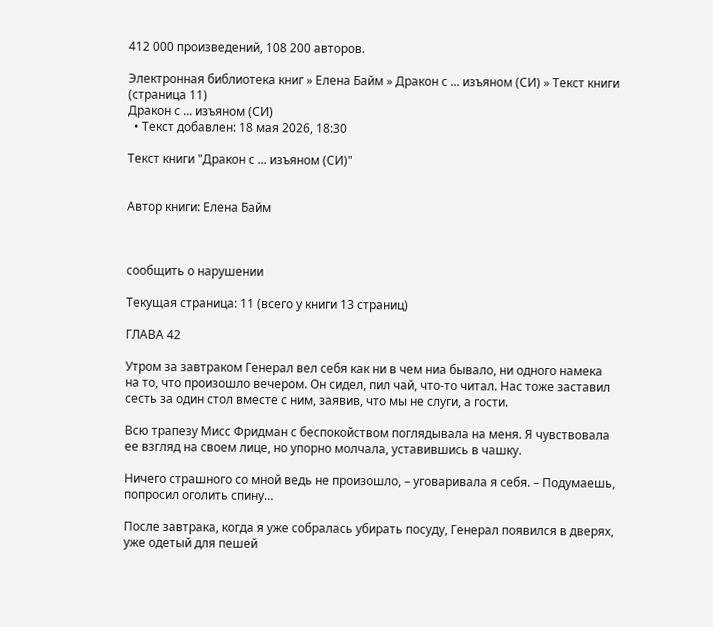412 000 произведений, 108 200 авторов.

Электронная библиотека книг » Елена Байм » Дракон с ... изъяном (СИ) » Текст книги (страница 11)
Дракон с ... изъяном (СИ)
  • Текст добавлен: 18 мая 2026, 18:30

Текст книги "Дракон с ... изъяном (СИ)"


Автор книги: Елена Байм



сообщить о нарушении

Текущая страница: 11 (всего у книги 13 страниц)

ГЛАВА 42

Утром за завтраком Генерал вел себя как ни в чем ниа бывало, ни одного намека на то, что произошло вечером. Он сидел, пил чай, что-то читал. Нас тоже заставил сесть за один стол вместе с ним, заявив, что мы не слуги, а гости.

Всю трапезу Мисс Фридман с беспокойством поглядывала на меня. Я чувствовала ее взгляд на своем лице, но упорно молчала, уставившись в чашку.

Ничего страшного со мной ведь не произошло, – уговаривала я себя. – Подумаешь, попросил оголить спину…

После завтрака, когда я уже собралась убирать посуду, Генерал появился в дверях, уже одетый для пешей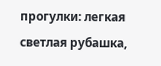прогулки: легкая светлая рубашка,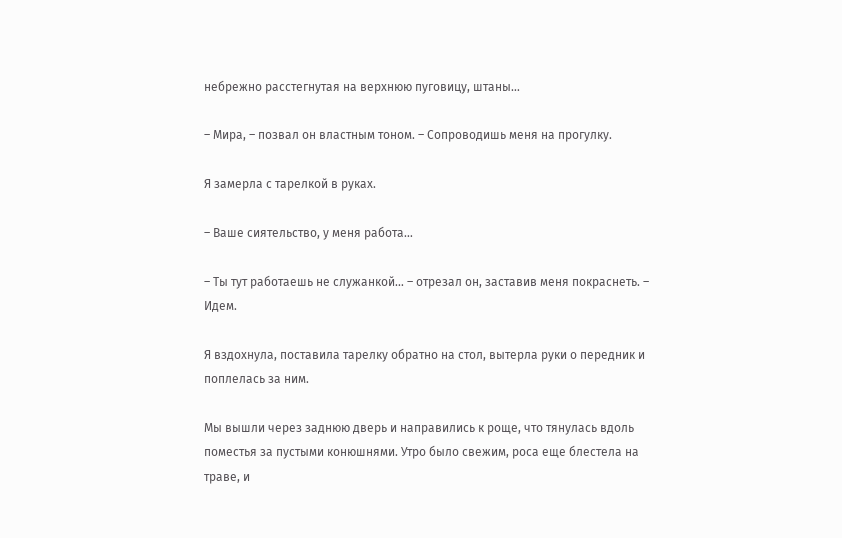небрежно расстегнутая на верхнюю пуговицу, штаны…

– Мира, – позвал он властным тоном. – Сопроводишь меня на прогулку.

Я замерла с тарелкой в руках.

– Ваше сиятельство, у меня работа…

– Ты тут работаешь не служанкой… – отрезал он, заставив меня покраснеть. – Идем.

Я вздохнула, поставила тарелку обратно на стол, вытерла руки о передник и поплелась за ним.

Мы вышли через заднюю дверь и направились к роще, что тянулась вдоль поместья за пустыми конюшнями. Утро было свежим, роса еще блестела на траве, и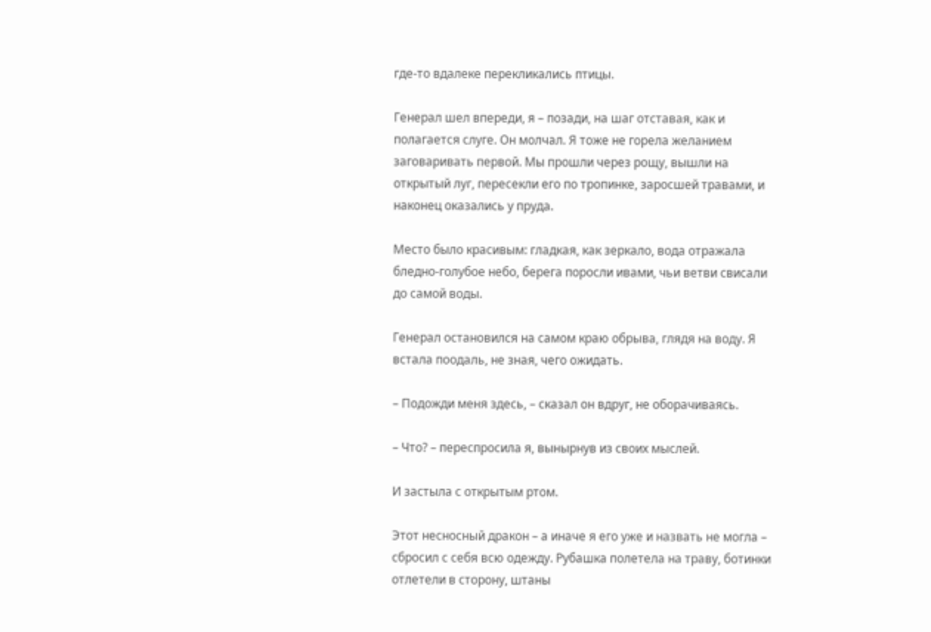где-то вдалеке перекликались птицы.

Генерал шел впереди, я – позади, на шаг отставая, как и полагается слуге. Он молчал. Я тоже не горела желанием заговаривать первой. Мы прошли через рощу, вышли на открытый луг, пересекли его по тропинке, заросшей травами, и наконец оказались у пруда.

Место было красивым: гладкая, как зеркало, вода отражала бледно-голубое небо, берега поросли ивами, чьи ветви свисали до самой воды.

Генерал остановился на самом краю обрыва, глядя на воду. Я встала поодаль, не зная, чего ожидать.

– Подожди меня здесь, – сказал он вдруг, не оборачиваясь.

– Что? – переспросила я, вынырнув из своих мыслей.

И застыла с открытым ртом.

Этот несносный дракон – а иначе я его уже и назвать не могла – сбросил с себя всю одежду. Рубашка полетела на траву, ботинки отлетели в сторону, штаны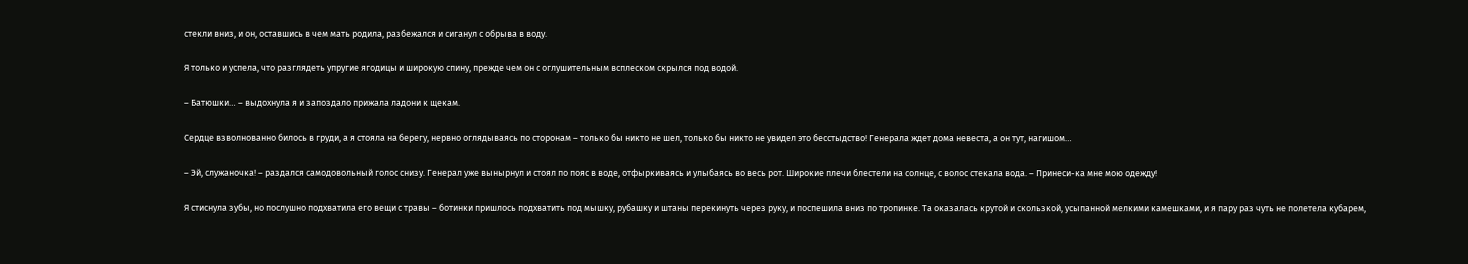стекли вниз, и он, оставшись в чем мать родила, разбежался и сиганул с обрыва в воду.

Я только и успела, что разглядеть упругие ягодицы и широкую спину, прежде чем он с оглушительным всплеском скрылся под водой.

– Батюшки… – выдохнула я и запоздало прижала ладони к щекам.

Сердце взволнованно билось в груди, а я стояла на берегу, нервно оглядываясь по сторонам – только бы никто не шел, только бы никто не увидел это бесстыдство! Генерала ждет дома невеста, а он тут, нагишом…

– Эй, служаночка! – раздался самодовольный голос снизу. Генерал уже вынырнул и стоял по пояс в воде, отфыркиваясь и улыбаясь во весь рот. Широкие плечи блестели на солнце, с волос стекала вода. – Принеси-ка мне мою одежду!

Я стиснула зубы, но послушно подхватила его вещи с травы – ботинки пришлось подхватить под мышку, рубашку и штаны перекинуть через руку, и поспешила вниз по тропинке. Та оказалась крутой и скользкой, усыпанной мелкими камешками, и я пару раз чуть не полетела кубарем,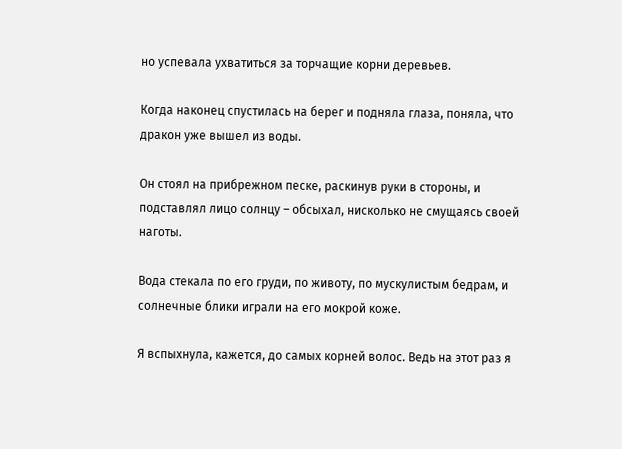но успевала ухватиться за торчащие корни деревьев.

Когда наконец спустилась на берег и подняла глаза, поняла, что дракон уже вышел из воды.

Он стоял на прибрежном песке, раскинув руки в стороны, и подставлял лицо солнцу – обсыхал, нисколько не смущаясь своей наготы.

Вода стекала по его груди, по животу, по мускулистым бедрам, и солнечные блики играли на его мокрой коже.

Я вспыхнула, кажется, до самых корней волос. Ведь на этот раз я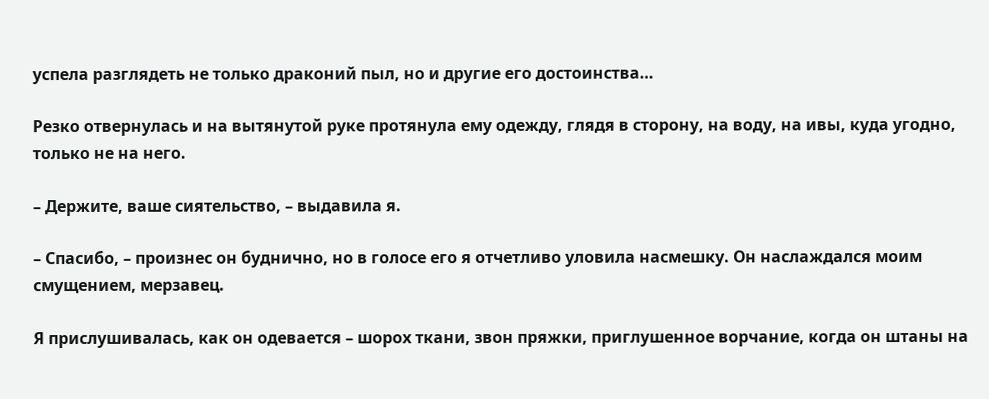успела разглядеть не только драконий пыл, но и другие его достоинства…

Резко отвернулась и на вытянутой руке протянула ему одежду, глядя в сторону, на воду, на ивы, куда угодно, только не на него.

– Держите, ваше сиятельство, – выдавила я.

– Спасибо, – произнес он буднично, но в голосе его я отчетливо уловила насмешку. Он наслаждался моим смущением, мерзавец.

Я прислушивалась, как он одевается – шорох ткани, звон пряжки, приглушенное ворчание, когда он штаны на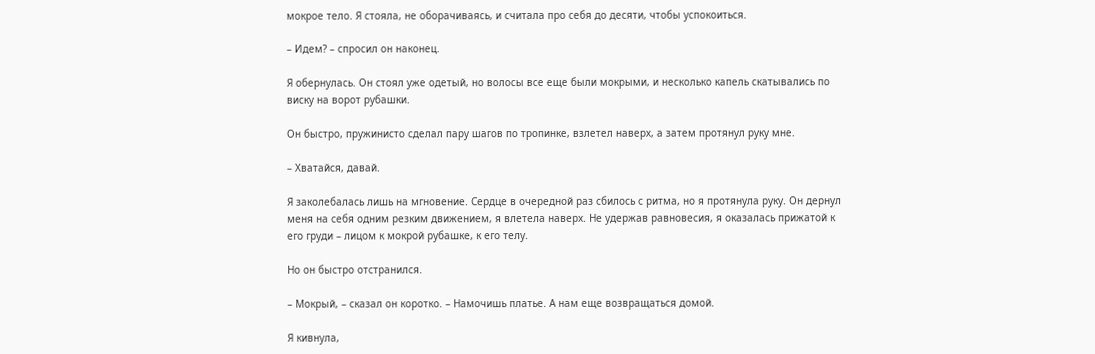мокрое тело. Я стояла, не оборачиваясь, и считала про себя до десяти, чтобы успокоиться.

– Идем? – спросил он наконец.

Я обернулась. Он стоял уже одетый, но волосы все еще были мокрыми, и несколько капель скатывались по виску на ворот рубашки.

Он быстро, пружинисто сделал пару шагов по тропинке, взлетел наверх, а затем протянул руку мне.

– Хватайся, давай.

Я заколебалась лишь на мгновение. Сердце в очередной раз сбилось с ритма, но я протянула руку. Он дернул меня на себя одним резким движением, я влетела наверх. Не удержав равновесия, я оказалась прижатой к его груди – лицом к мокрой рубашке, к его телу.

Но он быстро отстранился.

– Мокрый, – сказал он коротко. – Намочишь платье. А нам еще возвращаться домой.

Я кивнула,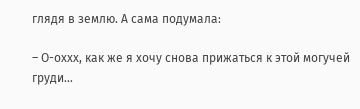глядя в землю. А сама подумала:

– О-оххх, как же я хочу снова прижаться к этой могучей груди…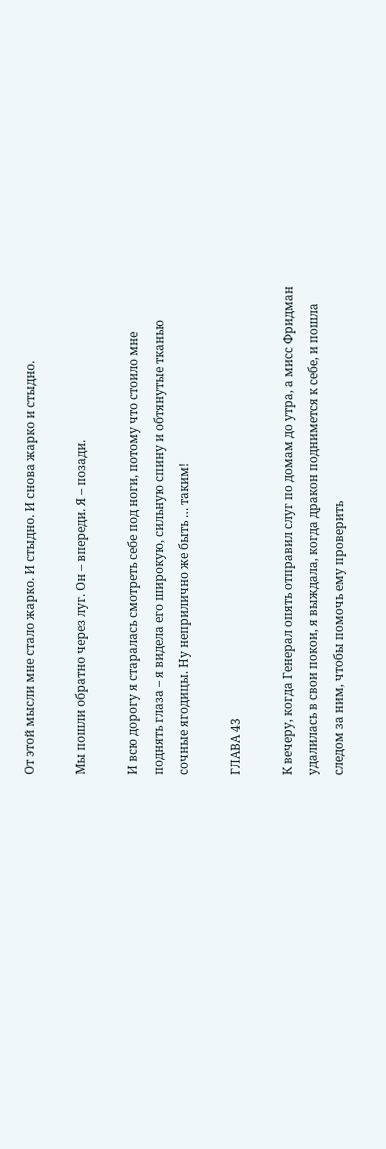От этой мысли мне стало жарко. И стыдно. И снова жарко и стыдно.

Мы пошли обратно через луг. Он – впереди. Я – позади.

И всю дорогу я старалась смотреть себе под ноги, потому что стоило мне поднять глаза – я видела его широкую, сильную спину и обтянутые тканью сочные ягодицы. Ну неприлично же быть … таким!

ГЛАВА 43

К вечеру, когда Генерал опять отправил слуг по домам до утра, а мисс Фридман удалилась в свои покои, я выждала, когда дракон поднимется к себе, и пошла следом за ним, чтобы помочь ему проверить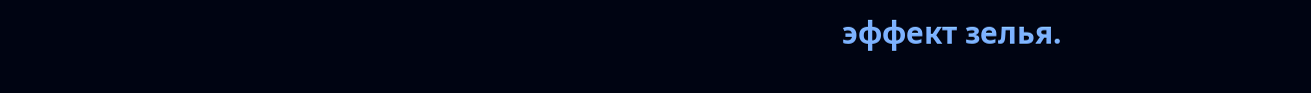эффект зелья.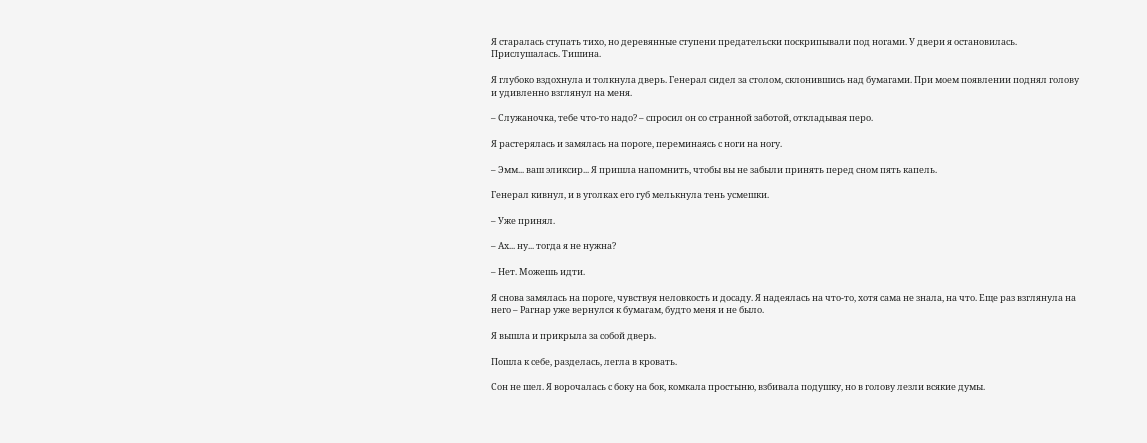Я старалась ступать тихо, но деревянные ступени предательски поскрипывали под ногами. У двери я остановилась. Прислушалась. Тишина.

Я глубоко вздохнула и толкнула дверь. Генерал сидел за столом, склонившись над бумагами. При моем появлении поднял голову и удивленно взглянул на меня.

– Служаночка, тебе что-то надо? – спросил он со странной заботой, откладывая перо.

Я растерялась и замялась на пороге, переминаясь с ноги на ногу.

– Эмм... ваш эликсир... Я пришла напомнить, чтобы вы не забыли принять перед сном пять капель.

Генерал кивнул, и в уголках его губ мелькнула тень усмешки.

– Уже принял.

– Ах... ну... тогда я не нужна?

– Нет. Можешь идти.

Я снова замялась на пороге, чувствуя неловкость и досаду. Я надеялась на что-то, хотя сама не знала, на что. Еще раз взглянула на него – Рагнар уже вернулся к бумагам, будто меня и не было.

Я вышла и прикрыла за собой дверь.

Пошла к себе, разделась, легла в кровать.

Сон не шел. Я ворочалась с боку на бок, комкала простыню, взбивала подушку, но в голову лезли всякие думы.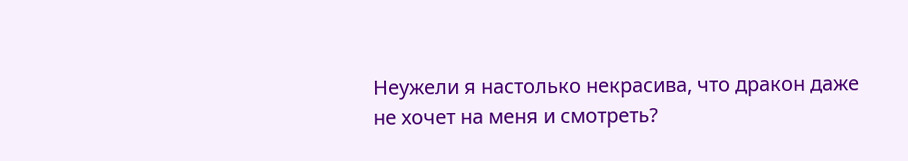Неужели я настолько некрасива, что дракон даже не хочет на меня и смотреть?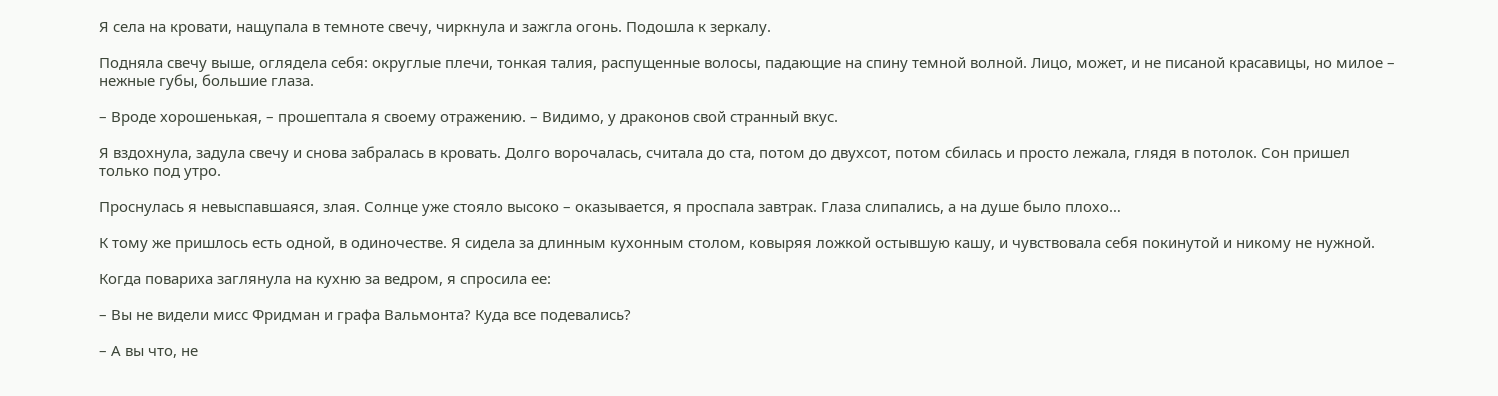Я села на кровати, нащупала в темноте свечу, чиркнула и зажгла огонь. Подошла к зеркалу.

Подняла свечу выше, оглядела себя: округлые плечи, тонкая талия, распущенные волосы, падающие на спину темной волной. Лицо, может, и не писаной красавицы, но милое – нежные губы, большие глаза.

– Вроде хорошенькая, – прошептала я своему отражению. – Видимо, у драконов свой странный вкус.

Я вздохнула, задула свечу и снова забралась в кровать. Долго ворочалась, считала до ста, потом до двухсот, потом сбилась и просто лежала, глядя в потолок. Сон пришел только под утро.

Проснулась я невыспавшаяся, злая. Солнце уже стояло высоко – оказывается, я проспала завтрак. Глаза слипались, а на душе было плохо…

К тому же пришлось есть одной, в одиночестве. Я сидела за длинным кухонным столом, ковыряя ложкой остывшую кашу, и чувствовала себя покинутой и никому не нужной.

Когда повариха заглянула на кухню за ведром, я спросила ее:

– Вы не видели мисс Фридман и графа Вальмонта? Куда все подевались?

– А вы что, не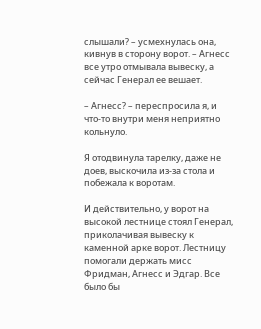слышали? – усмехнулась она, кивнув в сторону ворот. – Агнесс все утро отмывала вывеску, а сейчас Генерал ее вешает.

– Агнесс? – переспросила я, и что-то внутри меня неприятно кольнуло.

Я отодвинула тарелку, даже не доев, выскочила из-за стола и побежала к воротам.

И действительно, у ворот на высокой лестнице стоял Генерал, приколачивая вывеску к каменной арке ворот. Лестницу помогали держать мисс Фридман, Агнесс и Эдгар. Все было бы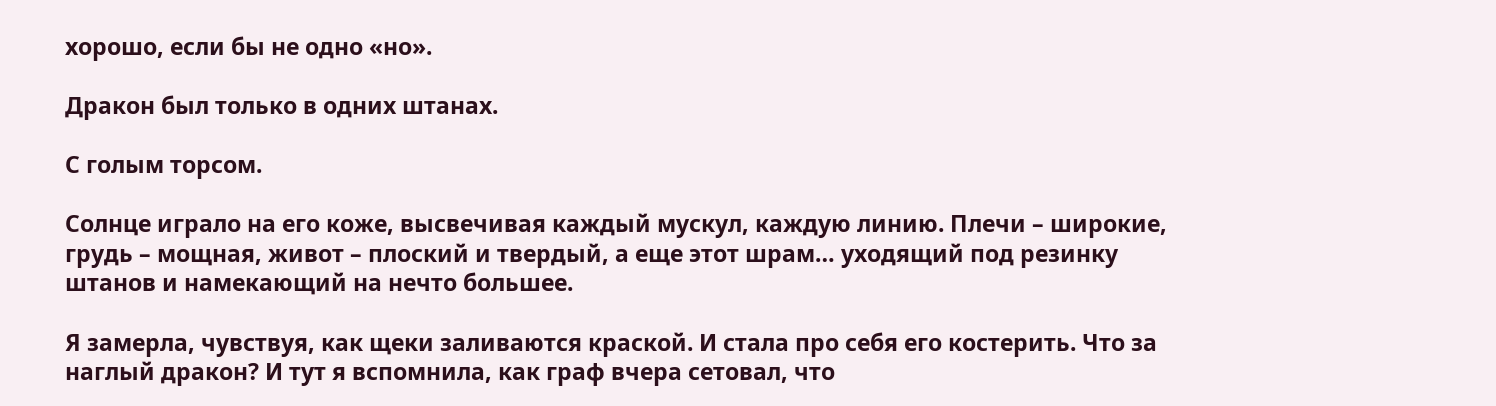хорошо, если бы не одно «но».

Дракон был только в одних штанах.

С голым торсом.

Солнце играло на его коже, высвечивая каждый мускул, каждую линию. Плечи – широкие, грудь – мощная, живот – плоский и твердый, а еще этот шрам… уходящий под резинку штанов и намекающий на нечто большее.

Я замерла, чувствуя, как щеки заливаются краской. И стала про себя его костерить. Что за наглый дракон? И тут я вспомнила, как граф вчера сетовал, что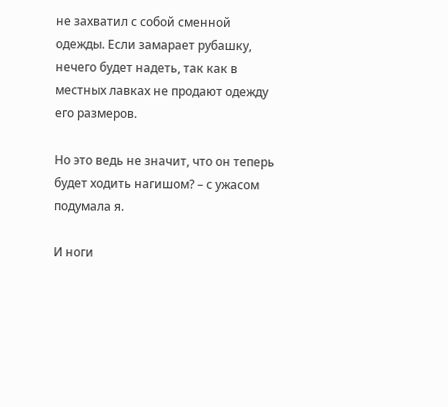не захватил с собой сменной одежды. Если замарает рубашку, нечего будет надеть, так как в местных лавках не продают одежду его размеров.

Но это ведь не значит, что он теперь будет ходить нагишом? – с ужасом подумала я.

И ноги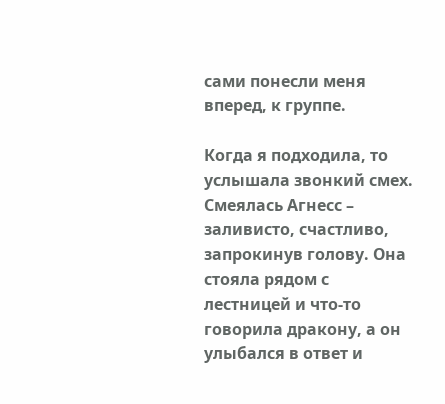сами понесли меня вперед, к группе.

Когда я подходила, то услышала звонкий смех. Смеялась Агнесс – заливисто, счастливо, запрокинув голову. Она стояла рядом с лестницей и что-то говорила дракону, а он улыбался в ответ и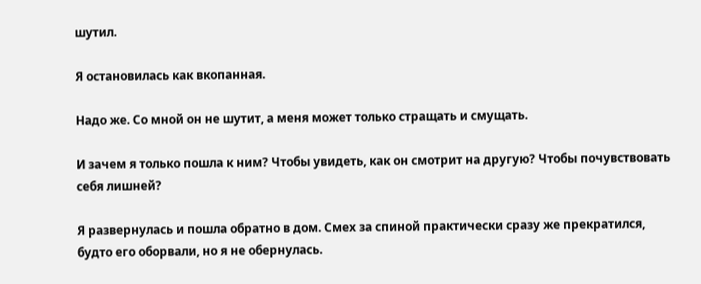шутил.

Я остановилась как вкопанная.

Надо же. Со мной он не шутит, а меня может только стращать и смущать.

И зачем я только пошла к ним? Чтобы увидеть, как он смотрит на другую? Чтобы почувствовать себя лишней?

Я развернулась и пошла обратно в дом. Смех за спиной практически сразу же прекратился, будто его оборвали, но я не обернулась.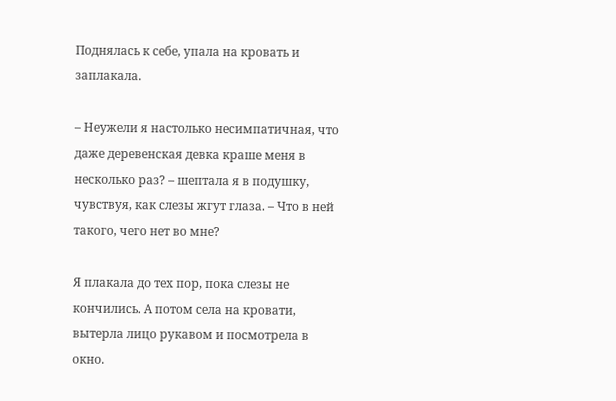Поднялась к себе, упала на кровать и заплакала.

– Неужели я настолько несимпатичная, что даже деревенская девка краше меня в несколько раз? – шептала я в подушку, чувствуя, как слезы жгут глаза. – Что в ней такого, чего нет во мне?

Я плакала до тех пор, пока слезы не кончились. А потом села на кровати, вытерла лицо рукавом и посмотрела в окно.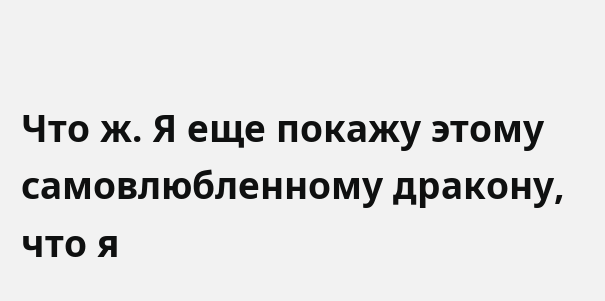Что ж. Я еще покажу этому самовлюбленному дракону, что я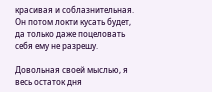красивая и соблазнительная. Он потом локти кусать будет, да только даже поцеловать себя ему не разрешу.

Довольная своей мыслью, я весь остаток дня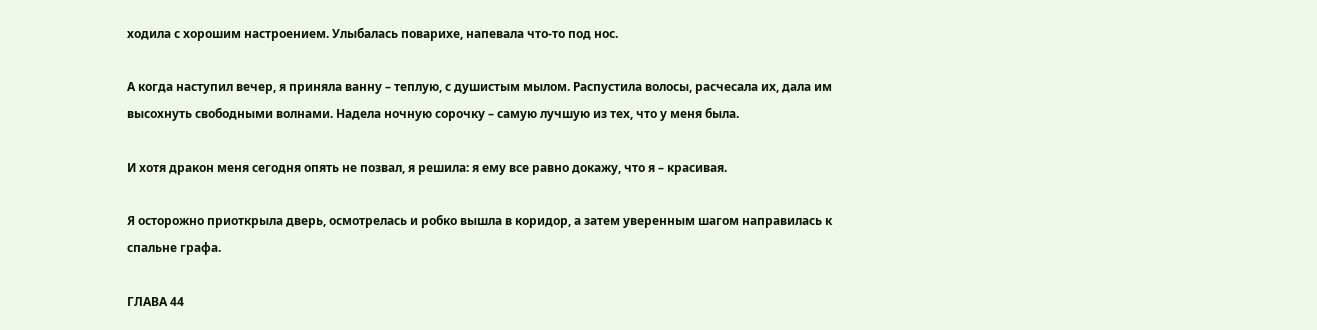ходила с хорошим настроением. Улыбалась поварихе, напевала что-то под нос.

А когда наступил вечер, я приняла ванну – теплую, с душистым мылом. Распустила волосы, расчесала их, дала им высохнуть свободными волнами. Надела ночную сорочку – самую лучшую из тех, что у меня была.

И хотя дракон меня сегодня опять не позвал, я решила: я ему все равно докажу, что я – красивая.

Я осторожно приоткрыла дверь, осмотрелась и робко вышла в коридор, а затем уверенным шагом направилась к спальне графа.

ГЛАВА 44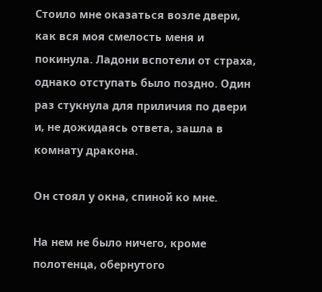Стоило мне оказаться возле двери, как вся моя смелость меня и покинула. Ладони вспотели от страха, однако отступать было поздно. Один раз стукнула для приличия по двери и, не дожидаясь ответа, зашла в комнату дракона.

Он стоял у окна, спиной ко мне.

На нем не было ничего, кроме полотенца, обернутого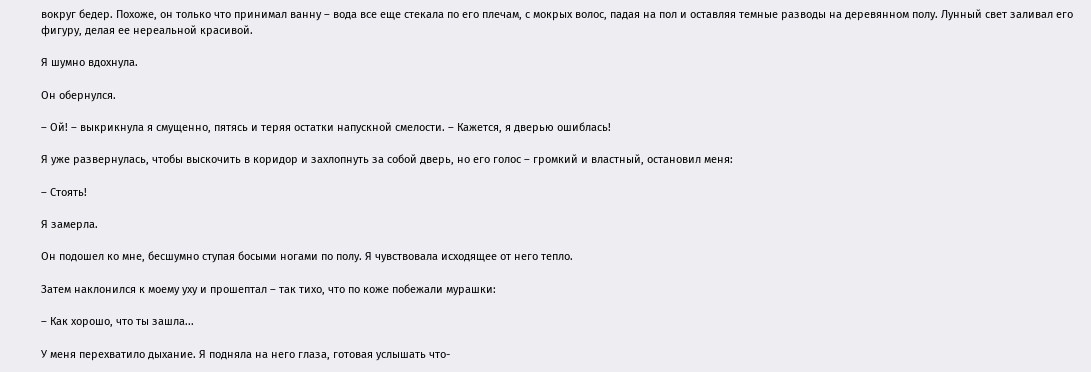вокруг бедер. Похоже, он только что принимал ванну – вода все еще стекала по его плечам, с мокрых волос, падая на пол и оставляя темные разводы на деревянном полу. Лунный свет заливал его фигуру, делая ее нереальной красивой.

Я шумно вдохнула.

Он обернулся.

– Ой! – выкрикнула я смущенно, пятясь и теряя остатки напускной смелости. – Кажется, я дверью ошиблась!

Я уже развернулась, чтобы выскочить в коридор и захлопнуть за собой дверь, но его голос – громкий и властный, остановил меня:

– Стоять!

Я замерла.

Он подошел ко мне, бесшумно ступая босыми ногами по полу. Я чувствовала исходящее от него тепло.

Затем наклонился к моему уху и прошептал – так тихо, что по коже побежали мурашки:

– Как хорошо, что ты зашла...

У меня перехватило дыхание. Я подняла на него глаза, готовая услышать что-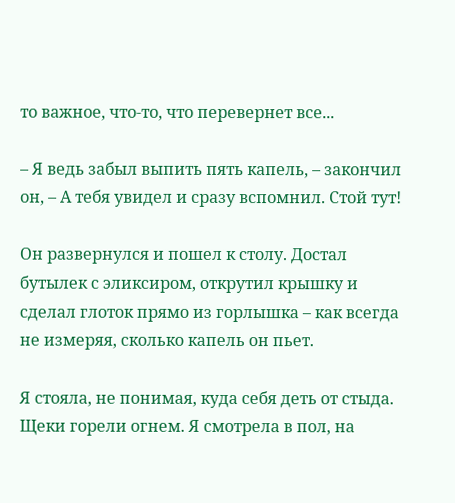то важное, что-то, что перевернет все...

– Я ведь забыл выпить пять капель, – закончил он, – А тебя увидел и сразу вспомнил. Стой тут!

Он развернулся и пошел к столу. Достал бутылек с эликсиром, открутил крышку и сделал глоток прямо из горлышка – как всегда не измеряя, сколько капель он пьет.

Я стояла, не понимая, куда себя деть от стыда. Щеки горели огнем. Я смотрела в пол, на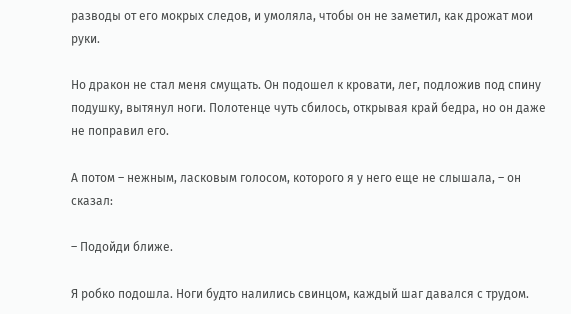разводы от его мокрых следов, и умоляла, чтобы он не заметил, как дрожат мои руки.

Но дракон не стал меня смущать. Он подошел к кровати, лег, подложив под спину подушку, вытянул ноги. Полотенце чуть сбилось, открывая край бедра, но он даже не поправил его.

А потом – нежным, ласковым голосом, которого я у него еще не слышала, – он сказал:

– Подойди ближе.

Я робко подошла. Ноги будто налились свинцом, каждый шаг давался с трудом.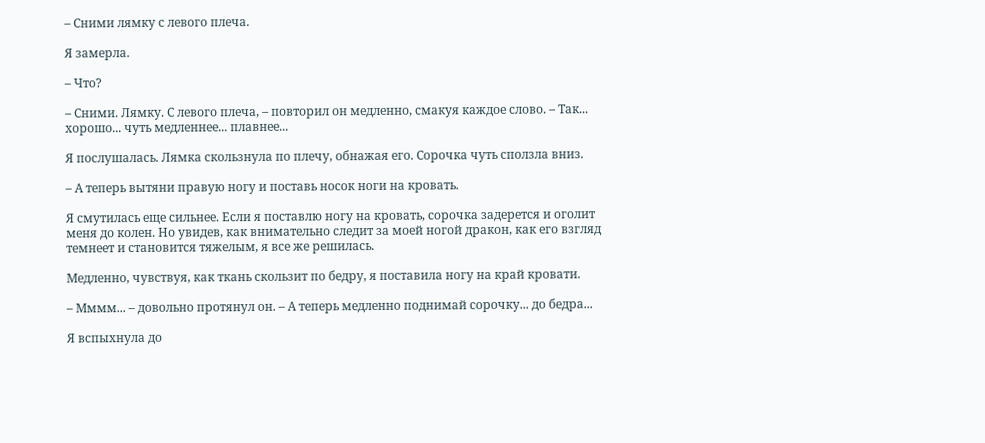– Сними лямку с левого плеча.

Я замерла.

– Что?

– Сними. Лямку. С левого плеча, – повторил он медленно, смакуя каждое слово. – Так... хорошо... чуть медленнее... плавнее...

Я послушалась. Лямка скользнула по плечу, обнажая его. Сорочка чуть сползла вниз.

– А теперь вытяни правую ногу и поставь носок ноги на кровать.

Я смутилась еще сильнее. Если я поставлю ногу на кровать, сорочка задерется и оголит меня до колен. Но увидев, как внимательно следит за моей ногой дракон, как его взгляд темнеет и становится тяжелым, я все же решилась.

Медленно, чувствуя, как ткань скользит по бедру, я поставила ногу на край кровати.

– Мммм... – довольно протянул он. – А теперь медленно поднимай сорочку... до бедра...

Я вспыхнула до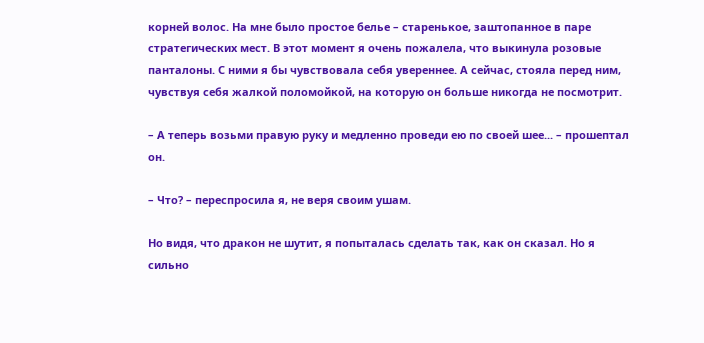корней волос. На мне было простое белье – старенькое, заштопанное в паре стратегических мест. В этот момент я очень пожалела, что выкинула розовые панталоны. С ними я бы чувствовала себя увереннее. А сейчас, стояла перед ним, чувствуя себя жалкой поломойкой, на которую он больше никогда не посмотрит.

– А теперь возьми правую руку и медленно проведи ею по своей шее... – прошептал он.

– Что? – переспросила я, не веря своим ушам.

Но видя, что дракон не шутит, я попыталась сделать так, как он сказал. Но я сильно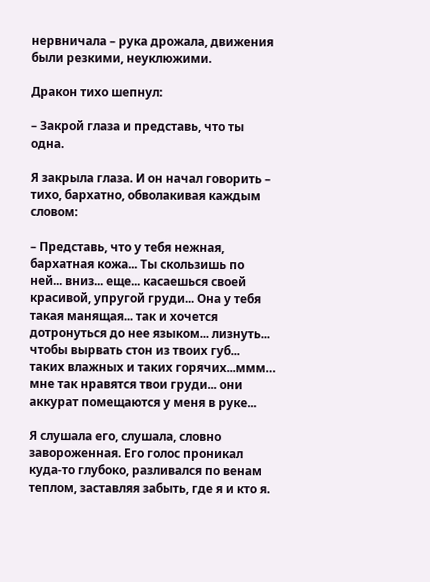нервничала – рука дрожала, движения были резкими, неуклюжими.

Дракон тихо шепнул:

– Закрой глаза и представь, что ты одна.

Я закрыла глаза. И он начал говорить – тихо, бархатно, обволакивая каждым словом:

– Представь, что у тебя нежная, бархатная кожа... Ты скользишь по ней... вниз... еще... касаешься своей красивой, упругой груди... Она у тебя такая манящая... так и хочется дотронуться до нее языком... лизнуть... чтобы вырвать стон из твоих губ... таких влажных и таких горячих...ммм… мне так нравятся твои груди... они аккурат помещаются у меня в руке...

Я слушала его, слушала, словно завороженная. Его голос проникал куда-то глубоко, разливался по венам теплом, заставляя забыть, где я и кто я.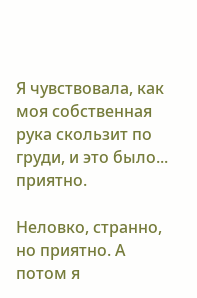Я чувствовала, как моя собственная рука скользит по груди, и это было... приятно.

Неловко, странно, но приятно. А потом я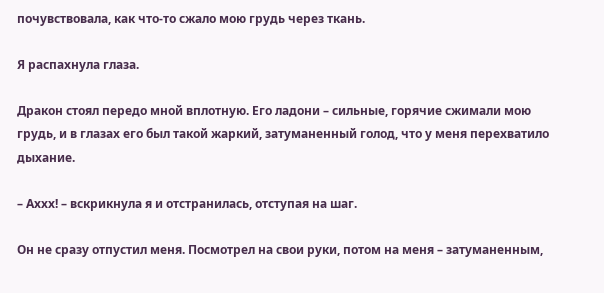почувствовала, как что-то сжало мою грудь через ткань.

Я распахнула глаза.

Дракон стоял передо мной вплотную. Его ладони – сильные, горячие сжимали мою грудь, и в глазах его был такой жаркий, затуманенный голод, что у меня перехватило дыхание.

– Аххх! – вскрикнула я и отстранилась, отступая на шаг.

Он не сразу отпустил меня. Посмотрел на свои руки, потом на меня – затуманенным,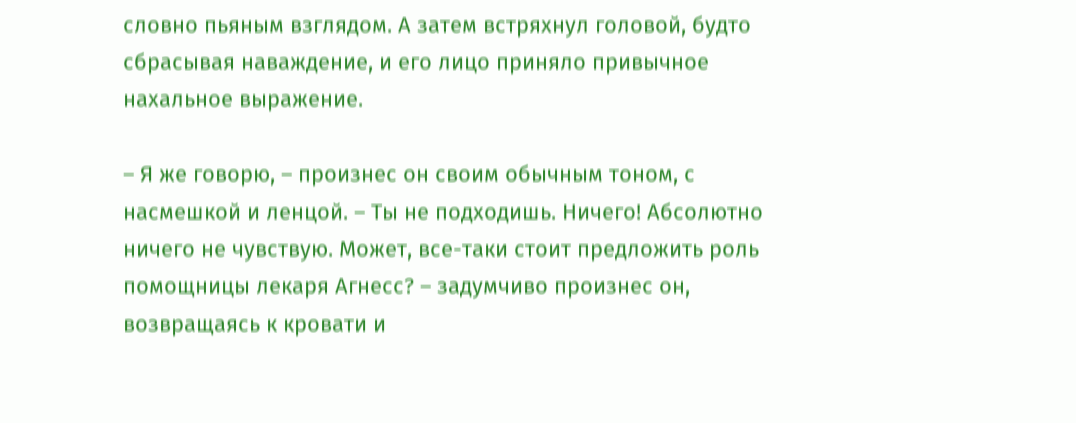словно пьяным взглядом. А затем встряхнул головой, будто сбрасывая наваждение, и его лицо приняло привычное нахальное выражение.

– Я же говорю, – произнес он своим обычным тоном, с насмешкой и ленцой. – Ты не подходишь. Ничего! Абсолютно ничего не чувствую. Может, все-таки стоит предложить роль помощницы лекаря Агнесс? – задумчиво произнес он, возвращаясь к кровати и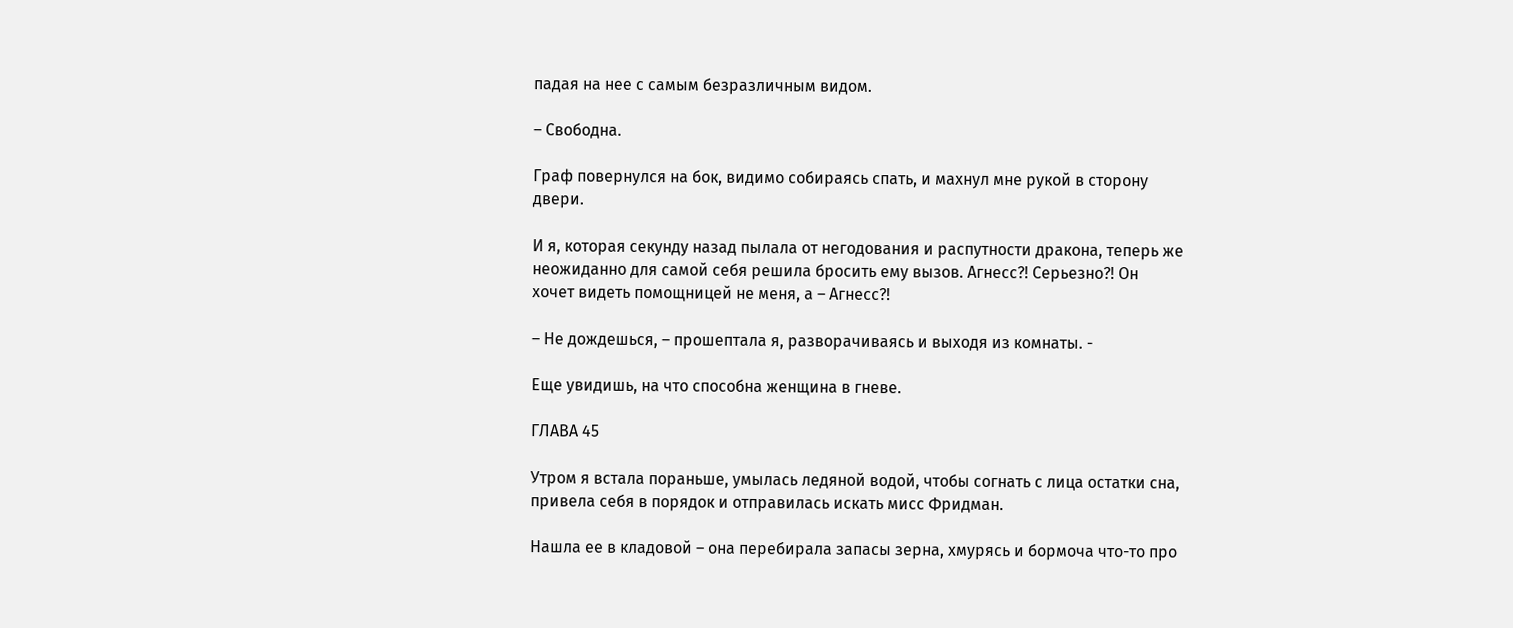падая на нее с самым безразличным видом.

– Свободна.

Граф повернулся на бок, видимо собираясь спать, и махнул мне рукой в сторону двери.

И я, которая секунду назад пылала от негодования и распутности дракона, теперь же неожиданно для самой себя решила бросить ему вызов. Агнесс?! Серьезно?! Он хочет видеть помощницей не меня, а – Агнесс?!

– Не дождешься, – прошептала я, разворачиваясь и выходя из комнаты. -

Еще увидишь, на что способна женщина в гневе.

ГЛАВА 45

Утром я встала пораньше, умылась ледяной водой, чтобы согнать с лица остатки сна, привела себя в порядок и отправилась искать мисс Фридман.

Нашла ее в кладовой – она перебирала запасы зерна, хмурясь и бормоча что-то про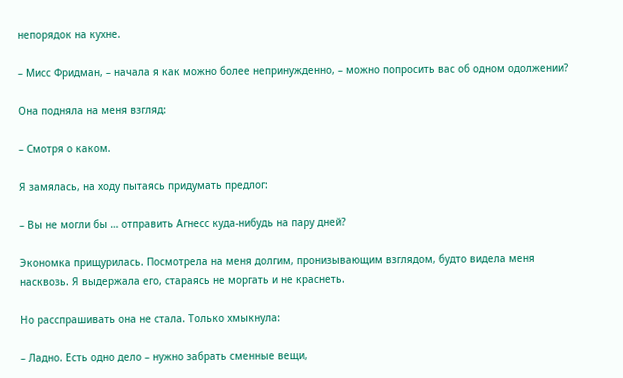непорядок на кухне.

– Мисс Фридман, – начала я как можно более непринужденно, – можно попросить вас об одном одолжении?

Она подняла на меня взгляд:

– Смотря о каком.

Я замялась, на ходу пытаясь придумать предлог:

– Вы не могли бы … отправить Агнесс куда-нибудь на пару дней?

Экономка прищурилась. Посмотрела на меня долгим, пронизывающим взглядом, будто видела меня насквозь. Я выдержала его, стараясь не моргать и не краснеть.

Но расспрашивать она не стала. Только хмыкнула:

– Ладно. Есть одно дело – нужно забрать сменные вещи,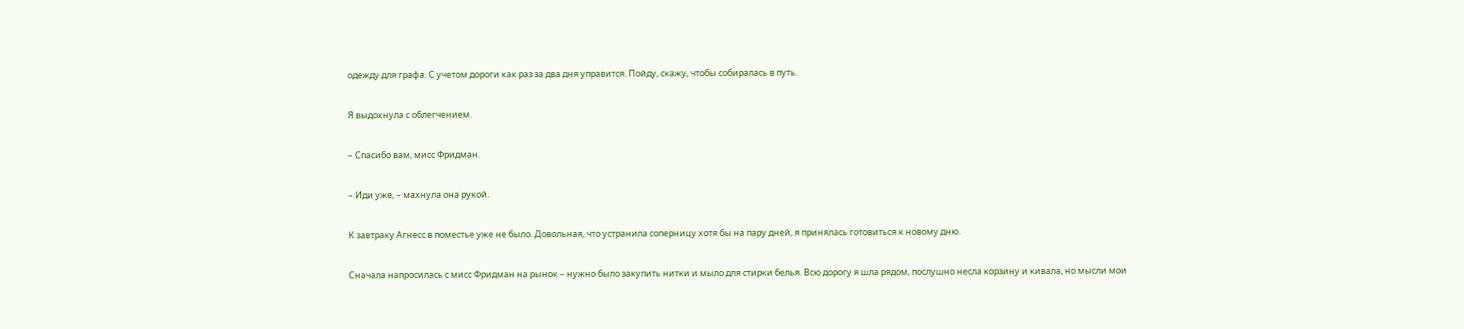одежду для графа. С учетом дороги как раз за два дня управится. Пойду, скажу, чтобы собиралась в путь.

Я выдохнула с облегчением.

– Спасибо вам, мисс Фридман.

– Иди уже, – махнула она рукой.

К завтраку Агнесс в поместье уже не было. Довольная, что устранила соперницу хотя бы на пару дней, я принялась готовиться к новому дню.

Сначала напросилась с мисс Фридман на рынок – нужно было закупить нитки и мыло для стирки белья. Всю дорогу я шла рядом, послушно несла корзину и кивала, но мысли мои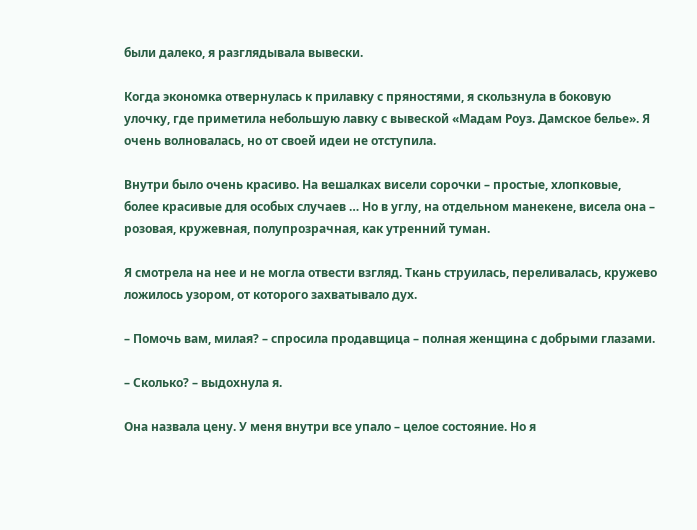были далеко, я разглядывала вывески.

Когда экономка отвернулась к прилавку с пряностями, я скользнула в боковую улочку, где приметила небольшую лавку с вывеской «Мадам Роуз. Дамское белье». Я очень волновалась, но от своей идеи не отступила.

Внутри было очень красиво. На вешалках висели сорочки – простые, хлопковые, более красивые для особых случаев … Но в углу, на отдельном манекене, висела она – розовая, кружевная, полупрозрачная, как утренний туман.

Я смотрела на нее и не могла отвести взгляд. Ткань струилась, переливалась, кружево ложилось узором, от которого захватывало дух.

– Помочь вам, милая? – спросила продавщица – полная женщина с добрыми глазами.

– Сколько? – выдохнула я.

Она назвала цену. У меня внутри все упало – целое состояние. Но я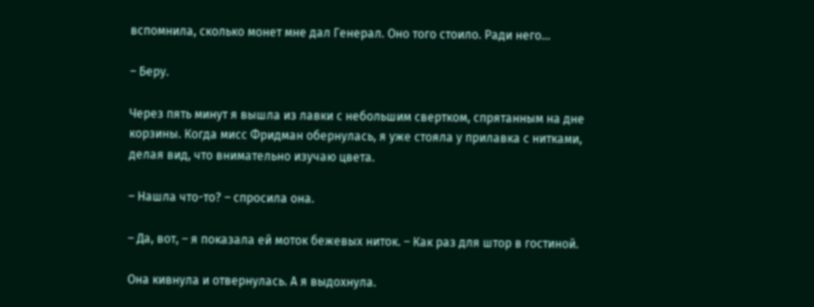вспомнила, сколько монет мне дал Генерал. Оно того стоило. Ради него…

– Беру.

Через пять минут я вышла из лавки с небольшим свертком, спрятанным на дне корзины. Когда мисс Фридман обернулась, я уже стояла у прилавка с нитками, делая вид, что внимательно изучаю цвета.

– Нашла что-то? – спросила она.

– Да, вот, – я показала ей моток бежевых ниток. – Как раз для штор в гостиной.

Она кивнула и отвернулась. А я выдохнула.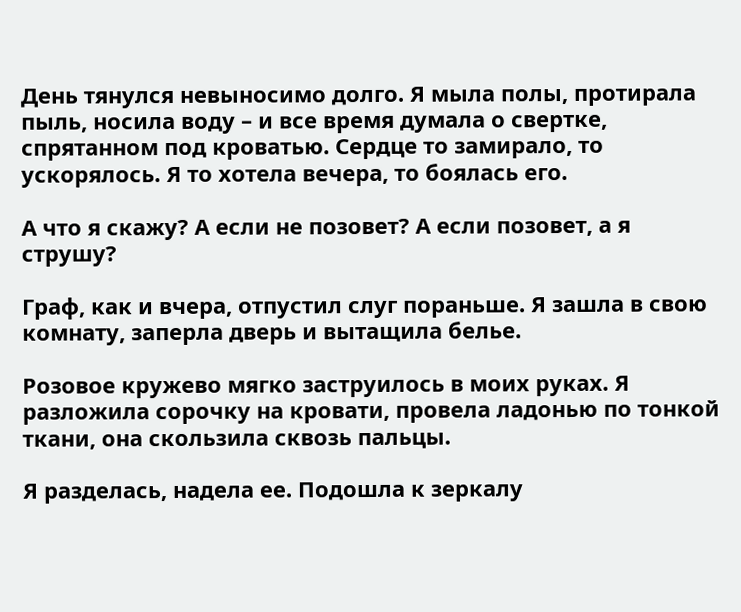День тянулся невыносимо долго. Я мыла полы, протирала пыль, носила воду – и все время думала о свертке, спрятанном под кроватью. Сердце то замирало, то ускорялось. Я то хотела вечера, то боялась его.

А что я скажу? А если не позовет? А если позовет, а я струшу?

Граф, как и вчера, отпустил слуг пораньше. Я зашла в свою комнату, заперла дверь и вытащила белье.

Розовое кружево мягко заструилось в моих руках. Я разложила сорочку на кровати, провела ладонью по тонкой ткани, она скользила сквозь пальцы.

Я разделась, надела ее. Подошла к зеркалу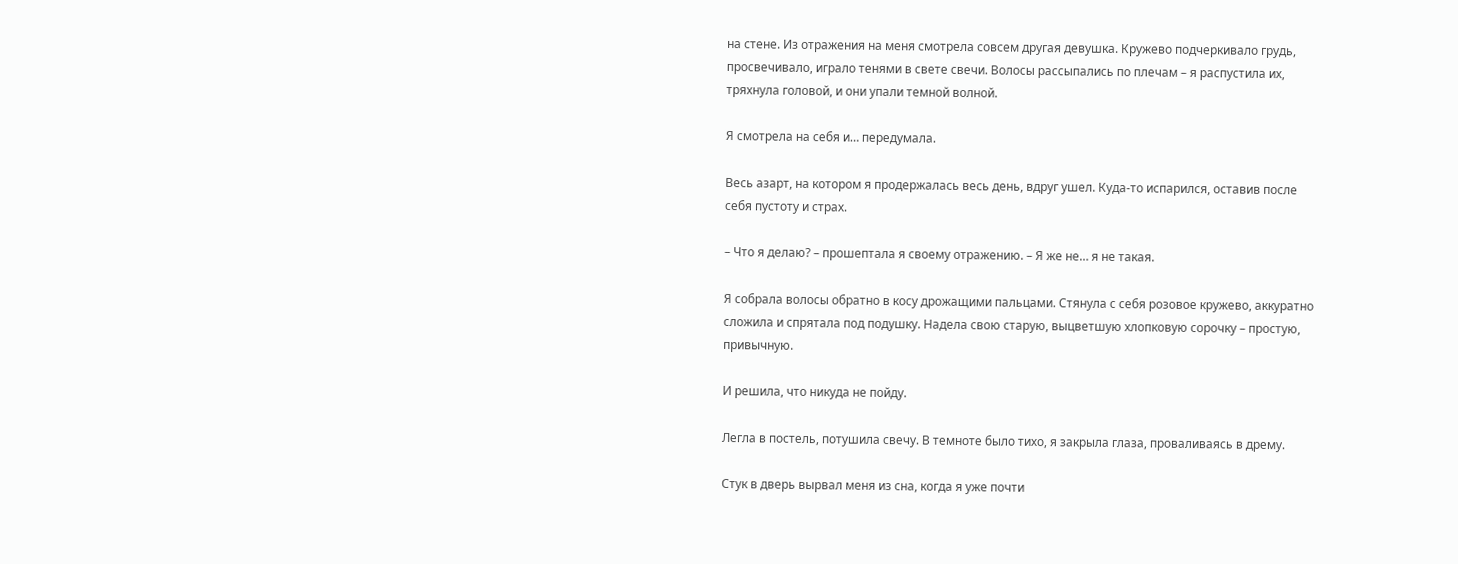на стене. Из отражения на меня смотрела совсем другая девушка. Кружево подчеркивало грудь, просвечивало, играло тенями в свете свечи. Волосы рассыпались по плечам – я распустила их, тряхнула головой, и они упали темной волной.

Я смотрела на себя и… передумала.

Весь азарт, на котором я продержалась весь день, вдруг ушел. Куда-то испарился, оставив после себя пустоту и страх.

– Что я делаю? – прошептала я своему отражению. – Я же не… я не такая.

Я собрала волосы обратно в косу дрожащими пальцами. Стянула с себя розовое кружево, аккуратно сложила и спрятала под подушку. Надела свою старую, выцветшую хлопковую сорочку – простую, привычную.

И решила, что никуда не пойду.

Легла в постель, потушила свечу. В темноте было тихо, я закрыла глаза, проваливаясь в дрему.

Стук в дверь вырвал меня из сна, когда я уже почти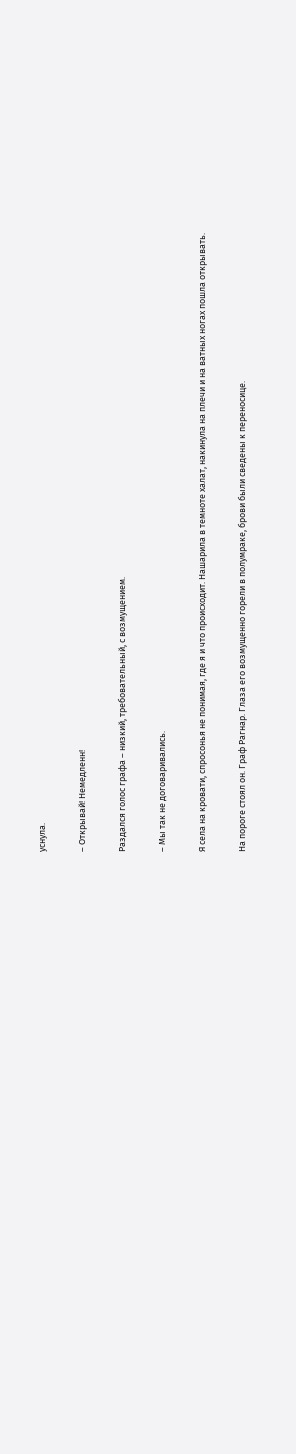уснула.

– Открывай! Немедленн!

Раздался голос графа – низкий, требовательный, с возмущением.

– Мы так не договаривались.

Я села на кровати, спросонья не понимая, где я и что происходит. Нашарила в темноте халат, накинула на плечи и на ватных ногах пошла открывать.

На пороге стоял он. Граф Рагнар. Глаза его возмущенно горели в полумраке, брови были сведены к переносице.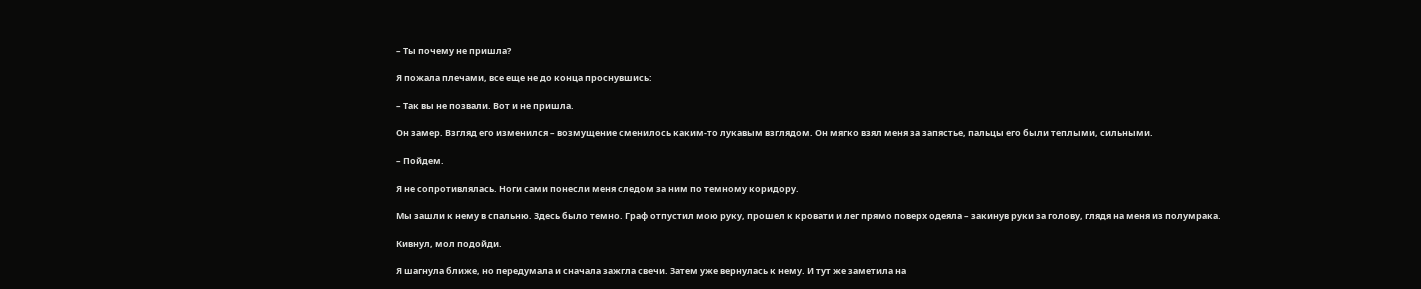– Ты почему не пришла?

Я пожала плечами, все еще не до конца проснувшись:

– Так вы не позвали. Вот и не пришла.

Он замер. Взгляд его изменился – возмущение сменилось каким-то лукавым взглядом. Он мягко взял меня за запястье, пальцы его были теплыми, сильными.

– Пойдем.

Я не сопротивлялась. Ноги сами понесли меня следом за ним по темному коридору.

Мы зашли к нему в спальню. Здесь было темно. Граф отпустил мою руку, прошел к кровати и лег прямо поверх одеяла – закинув руки за голову, глядя на меня из полумрака.

Кивнул, мол подойди.

Я шагнула ближе, но передумала и сначала зажгла свечи. Затем уже вернулась к нему. И тут же заметила на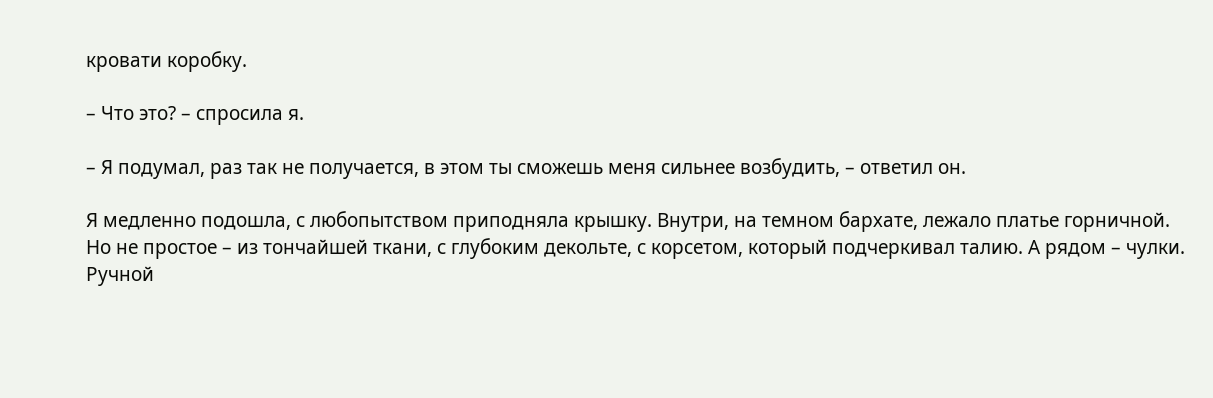кровати коробку.

– Что это? – спросила я.

– Я подумал, раз так не получается, в этом ты сможешь меня сильнее возбудить, – ответил он.

Я медленно подошла, с любопытством приподняла крышку. Внутри, на темном бархате, лежало платье горничной. Но не простое – из тончайшей ткани, с глубоким декольте, с корсетом, который подчеркивал талию. А рядом – чулки. Ручной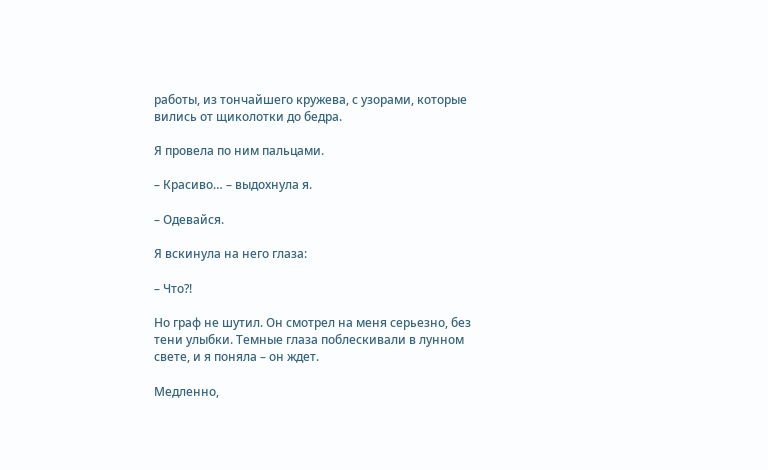работы, из тончайшего кружева, с узорами, которые вились от щиколотки до бедра.

Я провела по ним пальцами.

– Красиво… – выдохнула я.

– Одевайся.

Я вскинула на него глаза:

– Что?!

Но граф не шутил. Он смотрел на меня серьезно, без тени улыбки. Темные глаза поблескивали в лунном свете, и я поняла – он ждет.

Медленно,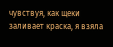чувствуя, как щеки заливает краска, я взяла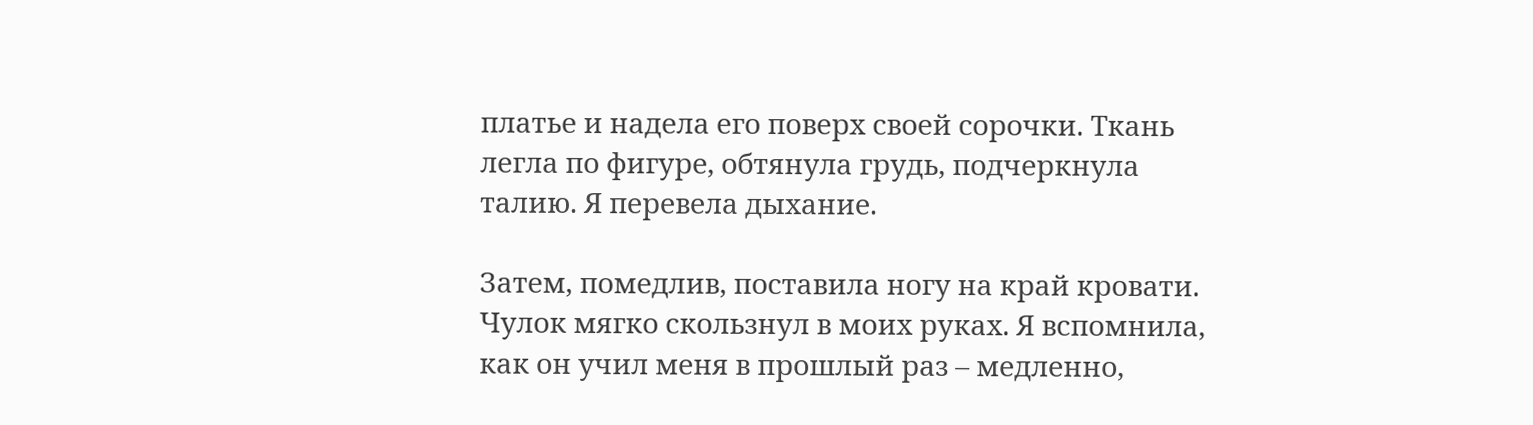платье и надела его поверх своей сорочки. Ткань легла по фигуре, обтянула грудь, подчеркнула талию. Я перевела дыхание.

Затем, помедлив, поставила ногу на край кровати. Чулок мягко скользнул в моих руках. Я вспомнила, как он учил меня в прошлый раз – медленно,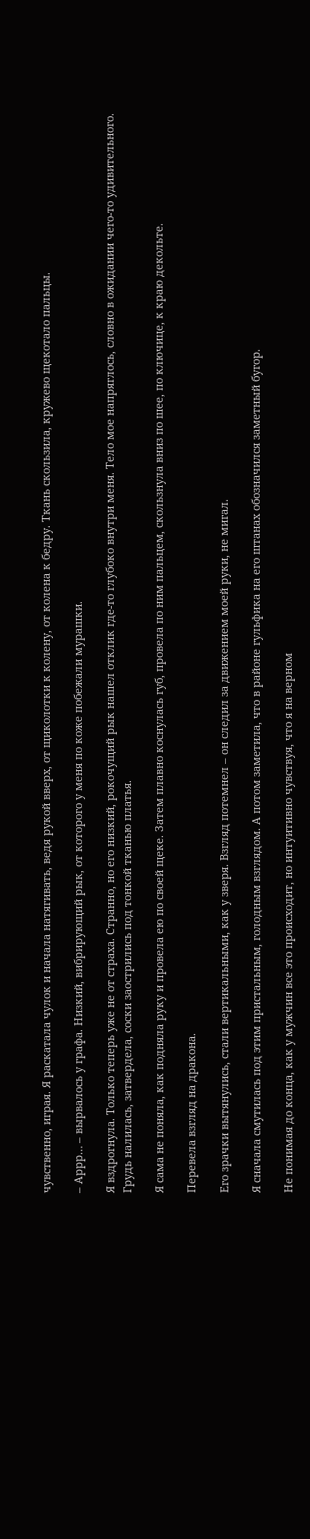чувственно, играя. Я раскатала чулок и начала натягивать, ведя рукой вверх, от щиколотки к колену, от колена к бедру. Ткань скользила, кружево щекотало пальцы.

– Аррр… – вырвалось у графа. Низкий, вибрирующий рык, от которого у меня по коже побежали мурашки.

Я вздрогнула. Только теперь уже не от страха. Странно, но его низкий, рокочущий рык нашел отклик где-то глубоко внутри меня. Тело мое напряглось, словно в ожидании чего-то удивительного. Грудь налилась, затвердела, соски заострились под тонкой тканью платья.

Я сама не поняла, как подняла руку и провела ею по своей щеке. Затем плавно коснулась губ, провела по ним пальцем, скользнула вниз по шее, по ключице, к краю декольте.

Перевела взгляд на дракона.

Его зрачки вытянулись, стали вертикальными, как у зверя. Взгляд потемнел – он следил за движением моей руки, не мигал.

Я сначала смутилась под этим пристальным, голодным взглядом. А потом заметила, что в районе гульфика на его штанах обозначился заметный бугор.

Не понимая до конца, как у мужчин все это происходит, но интуитивно чувствуя, что я на верном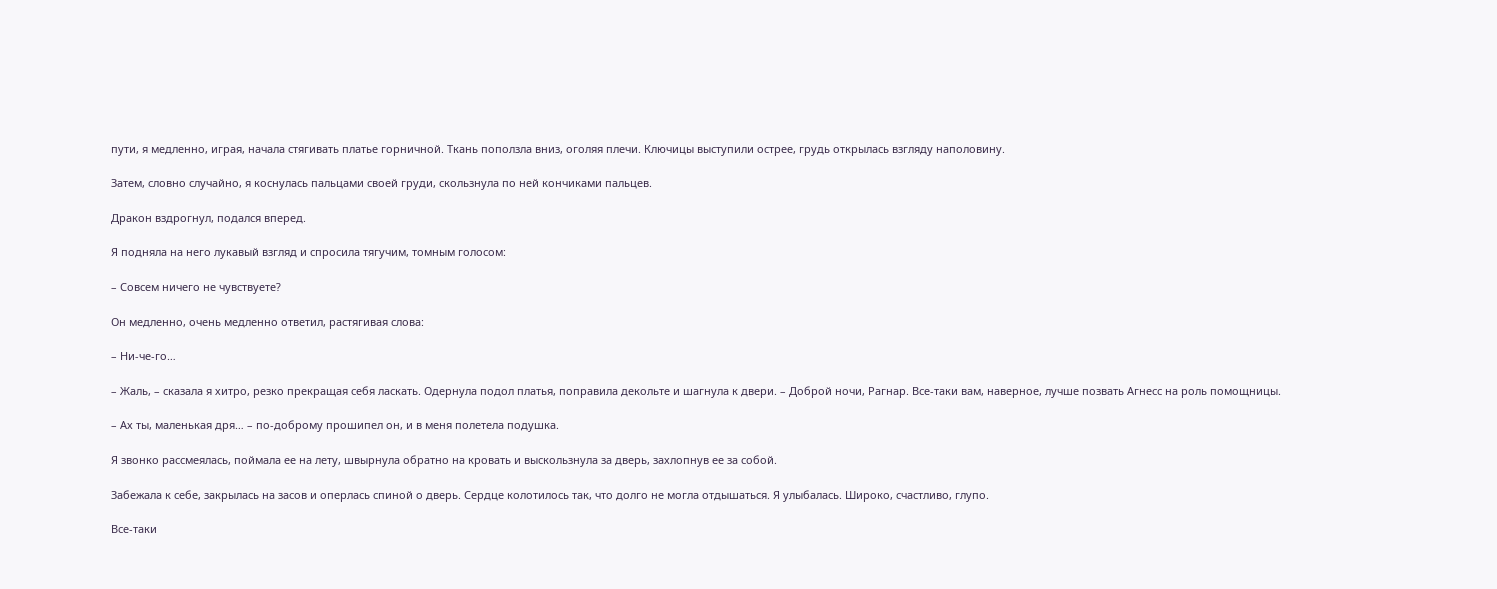пути, я медленно, играя, начала стягивать платье горничной. Ткань поползла вниз, оголяя плечи. Ключицы выступили острее, грудь открылась взгляду наполовину.

Затем, словно случайно, я коснулась пальцами своей груди, скользнула по ней кончиками пальцев.

Дракон вздрогнул, подался вперед.

Я подняла на него лукавый взгляд и спросила тягучим, томным голосом:

– Совсем ничего не чувствуете?

Он медленно, очень медленно ответил, растягивая слова:

– Ни-че-го…

– Жаль, – сказала я хитро, резко прекращая себя ласкать. Одернула подол платья, поправила декольте и шагнула к двери. – Доброй ночи, Рагнар. Все-таки вам, наверное, лучше позвать Агнесс на роль помощницы.

– Ах ты, маленькая дря… – по-доброму прошипел он, и в меня полетела подушка.

Я звонко рассмеялась, поймала ее на лету, швырнула обратно на кровать и выскользнула за дверь, захлопнув ее за собой.

Забежала к себе, закрылась на засов и оперлась спиной о дверь. Сердце колотилось так, что долго не могла отдышаться. Я улыбалась. Широко, счастливо, глупо.

Все-таки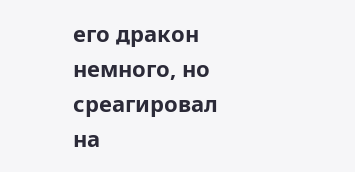его дракон немного, но среагировал на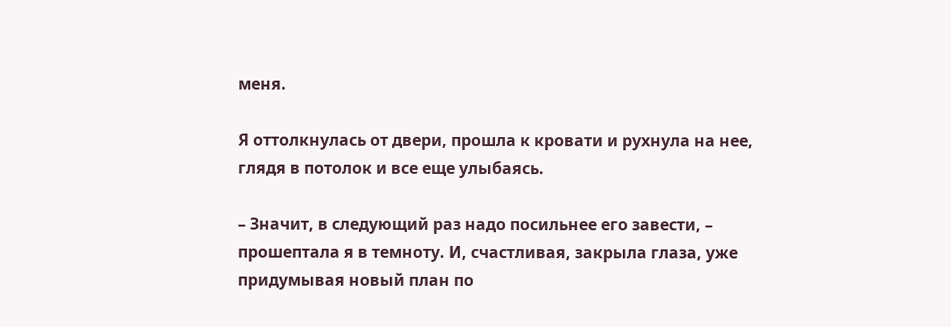меня.

Я оттолкнулась от двери, прошла к кровати и рухнула на нее, глядя в потолок и все еще улыбаясь.

– Значит, в следующий раз надо посильнее его завести, – прошептала я в темноту. И, счастливая, закрыла глаза, уже придумывая новый план по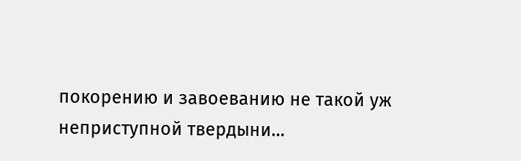покорению и завоеванию не такой уж неприступной твердыни…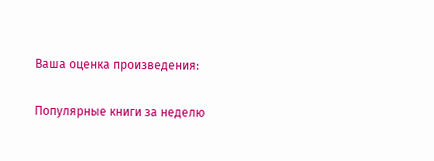Ваша оценка произведения:

Популярные книги за неделю